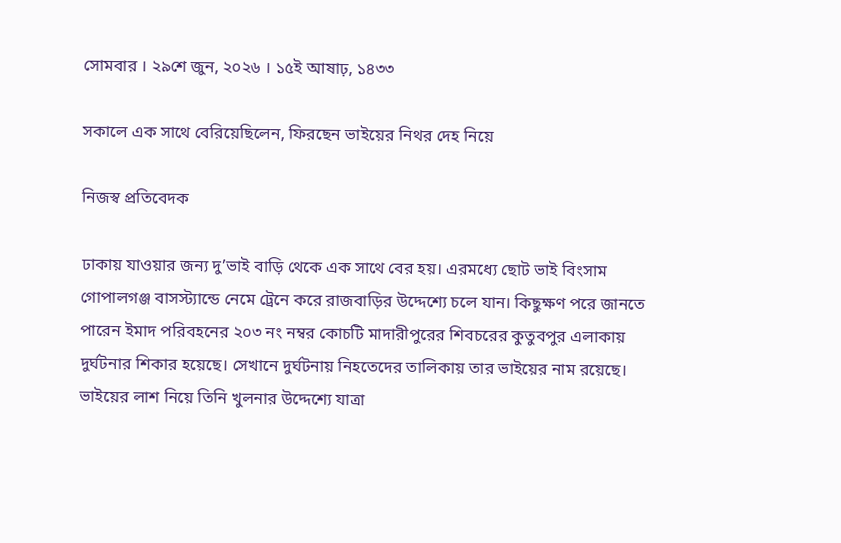সোমবার । ২৯শে জুন, ২০২৬ । ১৫ই আষাঢ়, ১৪৩৩

সকালে এক সাথে বেরিয়েছিলেন, ফিরছেন ভাইয়ের নিথর দেহ নিয়ে

নিজস্ব প্রতিবেদক

ঢাকায় যাওয়ার জন্য দু’ভাই বাড়ি থেকে এক সাথে বের হয়। এরমধ্যে ছোট ভাই বিংসাম গোপালগঞ্জ বাসস্ট্যান্ডে নেমে ট্রেনে করে রাজবাড়ির উদ্দেশ্যে চলে যান। কিছুক্ষণ পরে জানতে পারেন ইমাদ পরিবহনের ২০৩ নং নম্বর কোচটি মাদারীপুরের শিবচরের কুতুবপুর এলাকায় দুর্ঘটনার শিকার হয়েছে। সেখানে দুর্ঘটনায় নিহতেদের তালিকায় তার ভাইয়ের নাম রয়েছে। ভাইয়ের লাশ নিয়ে তিনি খুলনার উদ্দেশ্যে যাত্রা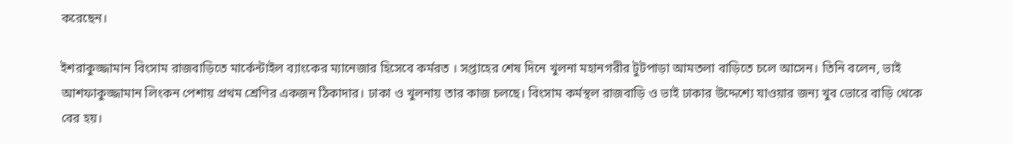করেছেন।

ইশরাকুজ্জামান বিংসাম রাজবাড়িতে মার্কেন্টাইল ব্যাংকের ম্যানেজার হিসেবে কর্মরত । সপ্তাহের শেষ দিনে খুলনা মহানগরীর টুটপাড়া আমতলা বাড়িতে চলে আসেন। তিনি বলেন, ভাই আশফাকুজ্জামান লিংকন পেশায় প্রথম শ্রেণির একজন ঠিকাদার। ঢাকা ও খুলনায় তার কাজ চলছে। বিংসাম কর্মস্থল রাজবাড়ি ও ভাই ঢাকার উদ্দেশ্যে যাওয়ার জন্য খুব ভোরে বাড়ি থেকে বের হয়।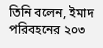তিনি বলেন, ইমাদ পরিবহনের ২০৩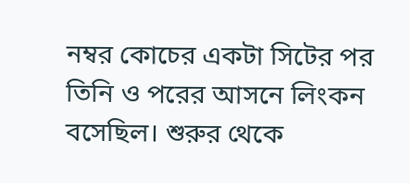নম্বর কোচের একটা সিটের পর তিনি ও পরের আসনে লিংকন বসেছিল। শুরুর থেকে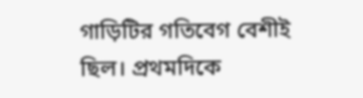গাড়িটির গতিবেগ বেশীই ছিল। প্রথমদিকে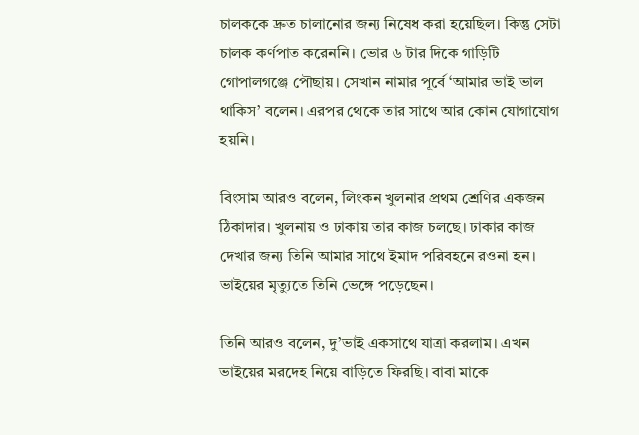চালককে দ্রুত চালানোর জন্য নিষেধ করা হয়েছিল। কিন্তু সেটা চালক কর্ণপাত করেননি। ভোর ৬ টার দিকে গাড়িটি গোপালগঞ্জে পৌছায়। সেখান নামার পূর্বে ‘আমার ভাই ভাল থাকিস’ বলেন। এরপর থেকে তার সাথে আর কোন যোগাযোগ হয়নি।

বিংসাম আরও বলেন, লিংকন খুলনার প্রথম শ্রেণির একজন ঠিকাদার। খুলনায় ও ঢাকায় তার কাজ চলছে। ঢাকার কাজ দেখার জন্য তিনি আমার সাথে ইমাদ পরিবহনে রওনা হন। ভাইয়ের মৃত্যুতে তিনি ভেঙ্গে পড়েছেন।

তিনি আরও বলেন, দু’ভাই একসাথে যাত্রা করলাম। এখন ভাইয়ের মরদেহ নিয়ে বাড়িতে ফিরছি। বাবা মাকে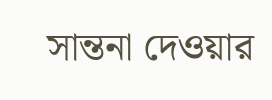সান্তনা দেওয়ার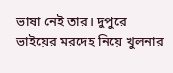ভাষা নেই তার। দুপুরে ভাইয়ের মরদেহ নিয়ে খুলনার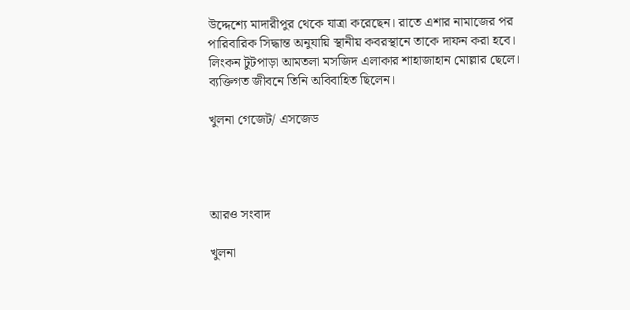উদ্দেশ্যে মাদারীপুর থেকে যাত্রা করেছেন। রাতে এশার নামাজের পর পারিবারিক সিদ্ধান্ত অনুযায়ি স্থানীয় কবরস্থানে তাকে দাফন করা হবে। লিংকন টুটপাড়া আমতলা মসজিদ এলাকার শাহাজাহান মোল্লার ছেলে। ব্যক্তিগত জীবনে তিনি অবিবাহিত ছিলেন।

খুলনা গেজেট/ এসজেড




আরও সংবাদ

খুলনা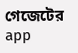গেজেটের app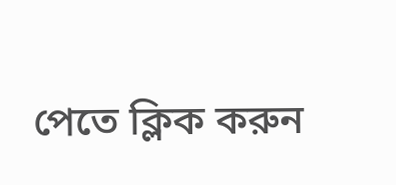পেতে ক্লিক করুন